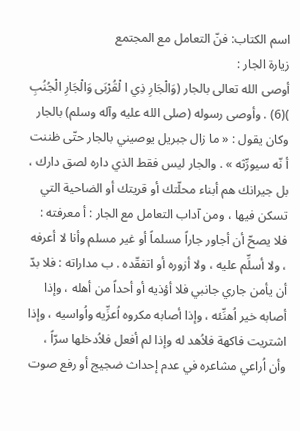اسم الكتاب: فنّ التعامل مع المجتمع
زيارة الجار :
أوصى الله تعالى بالجار (وَالْجَارِ ذِي ا لْقُرْبَى وَالْجَارِ الْجُنُبِ )(6) . وأوصى رسوله (صلى الله عليه وآله وسلم) بالجار وكان يقول : « ما زال جبريل يوصيني بالجار حتّى ظننت أ نّه سيورِّثه » . والجار ليس فقط الذي داره لصق دارك ، بل جيرانك هم أبناء محلّتك أو قريتك أو الضاحية التي تسكن فيها ، ومن آداب التعامل مع الجار : أ معرفته : فلا يصحّ أن أجاور جاراً مسلماً أو غير مسلم وأنا لا أعرفه ، ولا أسلِّم عليه ، ولا أزوره أو اتفقّده . ب مداراته : فلا بدّ أن يأمن جاري جانبي فلا أؤذيه أو أحداً من أهله ، وإذا أصابه خير اُهنِّئه ، وإذا أصابه مكروه اُعزِّيه واُواسيه ، وإذا اشتريت فاكهة فلاُهد له وإذا لم أفعل فلاُدخلها سرّاً ، وأن اُراعي مشاعره في عدم إحداث ضجيج أو رفع صوت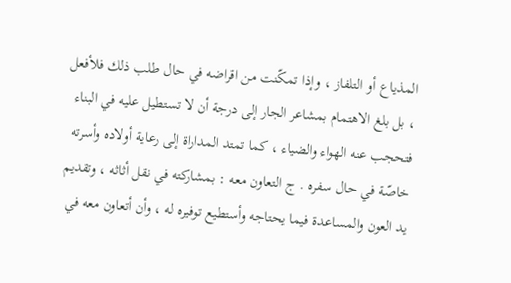المذياع أو التلفاز ، وإذا تمكّنت من اقراضه في حال طلب ذلك فلأفعل ، بل بلغ الاهتمام بمشاعر الجار إلى درجة أن لا تستطيل عليه في البناء فتحجب عنه الهواء والضياء ، كما تمتد المداراة إلى رعاية أولاده وأسرته خاصّة في حال سفره . ج التعاون معه : بمشاركته في نقل أثاثه ، وتقديم يد العون والمساعدة فيما يحتاجه وأستطيع توفيره له ، وأن أتعاون معه في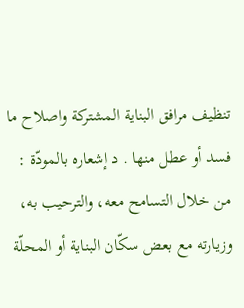تنظيف مرافق البناية المشتركة واصلاح ما فسد أو عطل منها . د إشعاره بالمودّة : من خلال التسامح معه، والترحيب به، وزيارته مع بعض سكّان البناية أو المحلّة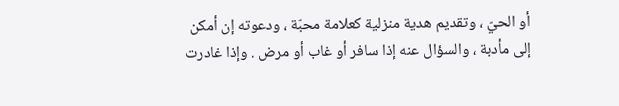أو الحيّ ، وتقديم هدية منزلية كعلامة محبّة ، ودعوته إن أمكن إلى مأدبة ، والسؤال عنه إذا سافر أو غاب أو مرض . وإذا غادرت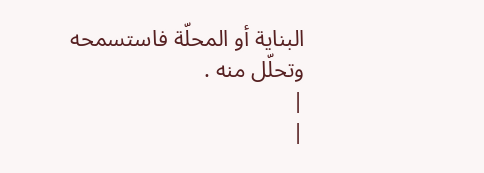البناية أو المحلّة فاستسمحه وتحلّل منه .
|
|